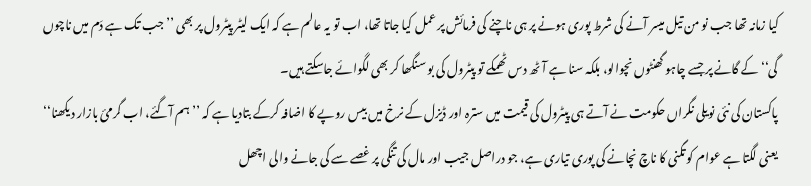کیا زمانہ تھا جب نو من تیل میسر آنے کی شرط پوری ہونے پر ہی ناچنے کی فرمائش پر عمل کیا جاتا تھا، اب تو یہ عالم ہے کہ ایک لیٹر پیٹرول پر بھی ’’جب تک ہے دَم میں ناچوں گی‘‘ کے گانے پر جسے چاہو گھنٹوں نچوالو، بلکہ سنا ہے آٹھ دس ٹھمکے تو پیٹرول کی بو سنگھا کر بھی لگوائے جاسکتے ہیں۔
پاکستان کی نئی نویلی نگراں حکومت نے آتے ہی پیٹرول کی قیمت میں سترہ اور ڈیزل کے نرخ میں بیس روپے کا اضافہ کرکے بتادیا ہے کہ ’’ہم آگئے، اب گرمیٔ بازار دیکھنا‘‘ یعنی لگتا ہے عوام کو تگنی کا ناچ نچانے کی پوری تیاری ہے، جو دراصل جیب اور مال کی تنگی پر غصے سے کی جانے والی اچھل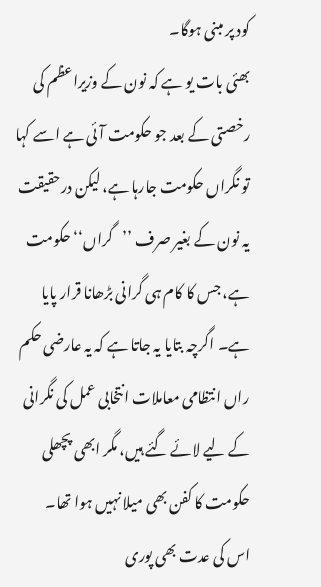کود پر مبنی ہوگا۔
بھئی بات یو ہے کہ نون کے وزیراعظم کی رخصتی کے بعد جو حکومت آئی ہے اسے کہا تو نگراں حکومت جارہا ہے، لیکن درحقیقت یہ نون کے بغیر صرف ’’گراں‘‘ حکومت ہے، جس کا کام ہی گرانی بڑھانا قرار پایا ہے۔ اگرچہ بتایا یہ جاتا ہے کہ یہ عارضی حکم راں انتظامی معاملات انتخابی عمل کی نگرانی کے لیے لائے گئے ہیں، مگر ابھی پچھلی حکومت کا کفن بھی میلا نہیں ہوا تھا۔
اس کی عدت بھی پوری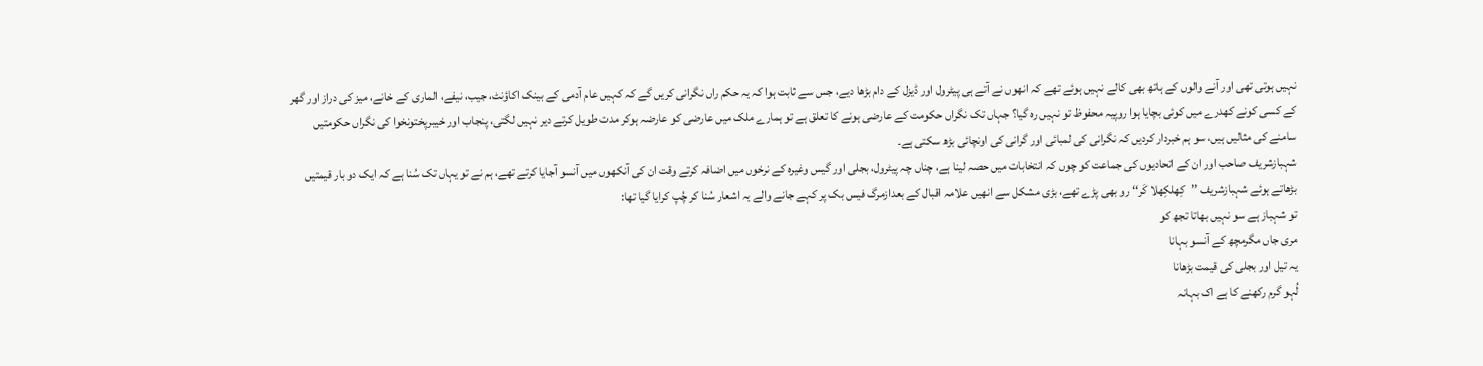نہیں ہوتی تھی اور آنے والوں کے ہاتھ بھی کالے نہیں ہوئے تھے کہ انھوں نے آتے ہی پیٹرول اور ڈیزل کے دام بڑھا دیے، جس سے ثابت ہوا کہ یہ حکم راں نگرانی کریں گے کہ کہیں عام آدمی کے بینک اکاؤنٹ، جیب، نیفے، الماری کے خانے، میز کی دراز اور گھر کے کسی کونے کھدرے میں کوئی بچایا ہوا روپیہ محفوظ تو نہیں رہ گیا؟ جہاں تک نگراں حکومت کے عارضی ہونے کا تعلق ہے تو ہمارے ملک میں عارضی کو عارضہ ہوکر مدت طویل کرتے دیر نہیں لگتی، پنجاب اور خیبرپختونخوا کی نگراں حکومتیں سامنے کی مثالیں ہیں، سو ہم خبردار کردیں کہ نگرانی کی لمبائی اور گرانی کی اونچائی بڑھ سکتی ہے۔
شہبازشریف صاحب اور ان کے اتحادیوں کی جماعت کو چوں کہ انتخابات میں حصہ لینا ہے، چناں چہ پیٹرول، بجلی اور گیس وغیرہ کے نرخوں میں اضافہ کرتے وقت ان کی آنکھوں میں آنسو آجایا کرتے تھے، ہم نے تو یہاں تک سُنا ہے کہ ایک دو بار قیمتیں بڑھاتے ہوئے شہبازشریف ’’کِھلکِھلا کَر‘‘ رو بھی پڑے تھے، بڑی مشکل سے انھیں علامہ اقبال کے بعدازمرگ فیس بک پر کہے جانے والے یہ اشعار سُنا کر چُپ کرایا گیا تھا:
تو شہباز ہے سو نہیں بھاتا تجھ کو
مری جاں مگرمچھ کے آنسو بہانا
یہ تیل اور بجلی کی قیمت بڑھانا
لُہو گرم رکھنے کا ہے اک بہانہ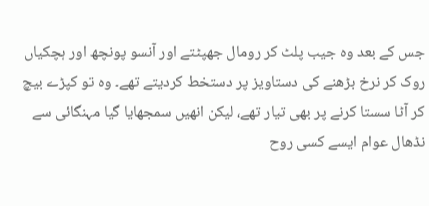جس کے بعد وہ جیب پلٹ کر رومال جھپٹتے اور آنسو پونچھ اور ہچکیاں روک کر نرخ بڑھنے کی دستاویز پر دستخط کردیتے تھے۔ وہ تو کپڑے بیچ کر آٹا سستا کرنے پر بھی تیار تھے، لیکن انھیں سمجھایا گیا مہنگائی سے نڈھال عوام ایسے کسی روح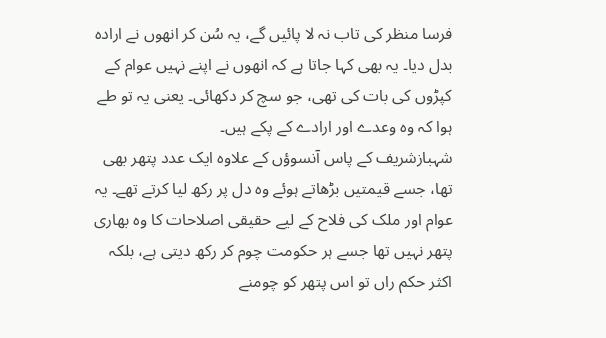فرسا منظر کی تاب نہ لا پائیں گے، یہ سُن کر انھوں نے ارادہ بدل دیا۔ یہ بھی کہا جاتا ہے کہ انھوں نے اپنے نہیں عوام کے کپڑوں کی بات کی تھی، جو سچ کر دکھائی۔ یعنی یہ تو طے ہوا کہ وہ وعدے اور ارادے کے پکے ہیں۔
شہبازشریف کے پاس آنسوؤں کے علاوہ ایک عدد پتھر بھی تھا، جسے قیمتیں بڑھاتے ہوئے وہ دل پر رکھ لیا کرتے تھے۔ یہ عوام اور ملک کی فلاح کے لیے حقیقی اصلاحات کا وہ بھاری پتھر نہیں تھا جسے ہر حکومت چوم کر رکھ دیتی ہے، بلکہ اکثر حکم راں تو اس پتھر کو چومنے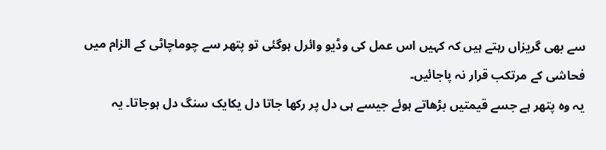سے بھی گریزاں رہتے ہیں کہ کہیں اس عمل کی وڈیو وائرل ہوگئی تو پتھر سے چوماچاٹی کے الزام میں فحاشی کے مرتکب قرار نہ پاجائیں۔
یہ وہ پتھر ہے جسے قیمتیں بڑھاتے ہوئے جیسے ہی دل پر رکھا جاتا دل یکایک سنگ دل ہوجاتا۔ یہ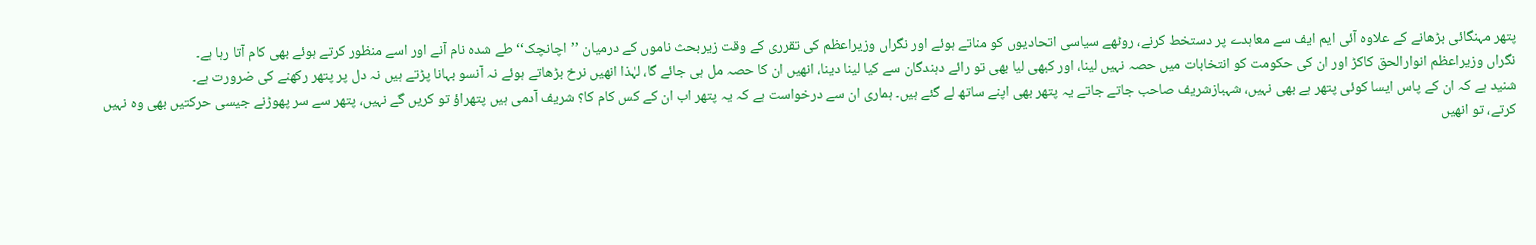پتھر مہنگائی بڑھانے کے علاوہ آئی ایم ایف سے معاہدے پر دستخط کرنے، روٹھے سیاسی اتحادیوں کو مناتے ہوئے اور نگراں وزیراعظم کی تقرری کے وقت زیربحث ناموں کے درمیان ’’اچانچک‘‘ طے شدہ نام آنے اور اسے منظور کرتے ہوئے بھی کام آتا رہا ہے۔
نگراں وزیراعظم انوارالحق کاکڑ اور ان کی حکومت کو انتخابات میں حصہ نہیں لینا، اور کبھی لیا بھی تو رائے دہندگان سے کیا لینا دینا، انھیں ان کا حصہ مل ہی جائے گا، لہٰذا انھیں نرخ بڑھاتے ہوئے نہ آنسو بہانا پڑتے ہیں نہ دل پر پتھر رکھنے کی ضرورت ہے۔
شنید ہے کہ ان کے پاس ایسا کوئی پتھر ہے بھی نہیں، شہبازشریف صاحب جاتے جاتے یہ پتھر بھی اپنے ساتھ لے گئے ہیں۔ ہماری ان سے درخواست ہے کہ یہ پتھر اب ان کے کس کام کا؟ شریف آدمی ہیں پتھراؤ تو کریں گے نہیں، پتھر سے سر پھوڑنے جیسی حرکتیں بھی وہ نہیں کرتے، تو انھیں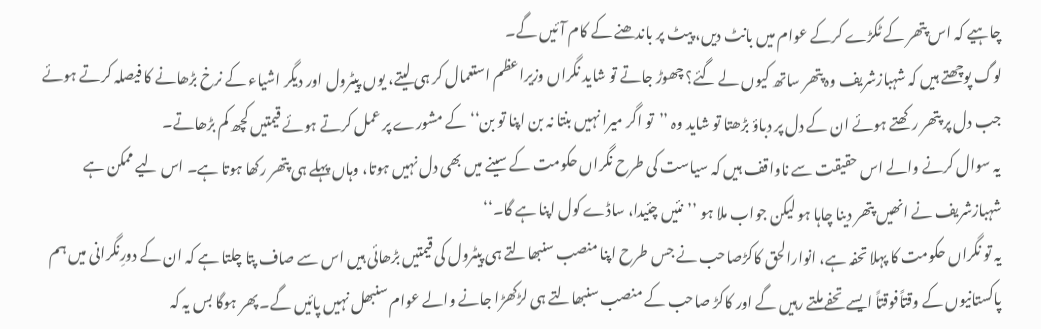چاہیے کہ اس پتھر کے ٹکڑے کرکے عوام میں بانٹ دیں، پیٹ پر باندھنے کے کام آئیں گے۔
لوگ پوچھتے ہیں کہ شہبازشریف وہ پتھر ساتھ کیوں لے گئے؟ چھوڑ جاتے تو شاید نگراں وزیراعظم استعمال کر ہی لیتے، یوں پیٹرول اور دیگر اشیاء کے نرخ بڑھانے کا فیصلہ کرتے ہوئے جب دل پر پتھر رکھتے ہوئے ان کے دل پر دباؤ بڑھتا تو شاید وہ ’’تو اگر میرا نہیں بنتا نہ بن اپنا تو بن‘‘ کے مشورے پر عمل کرتے ہوئے قیمتیں کچھ کم بڑھاتے۔
یہ سوال کرنے والے اس حقیقت سے ناواقف ہیں کہ سیاست کی طرح نگراں حکومت کے سینے میں بھی دل نہیں ہوتا، وہاں پہلے ہی پتھر رکھا ہوتا ہے۔ اس لیے ممکن ہے شہبازشریف نے انھیں پتھر دینا چاہا ہو لیکن جواب ملا ہو ’’نئیں چئیدا، ساڈے کول اپنا ہے گا۔‘‘
یہ تو نگراں حکومت کا پہلا تحفہ ہے، انوارالحق کاکڑصاحب نے جس طرح اپنا منصب سنبھالتے ہی پیٹرول کی قیمتیں بڑھائی ہیں اس سے صاف پتا چلتا ہے کہ ان کے دورِنگرانی میں ہم پاکستانیوں کے وقتاًفوقتاً ایسے تحفے ملتے رہیں گے اور کاکڑ صاحب کے منصب سنبھالتے ہی لڑکھڑا جانے والے عوام سنبھل نہیں پائیں گے۔ پھر ہوگا بس یہ کہ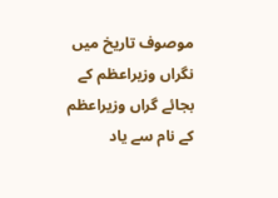موصوف تاریخ میں نگراں وزیراعظم کے بجائے گراں وزیراعظم کے نام سے یاد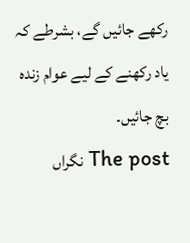رکھے جائیں گے، بشرطے کہ یاد رکھنے کے لیے عوام زندہ بچ جائیں۔
The post نگراں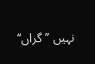نہیں ’’گراں‘‘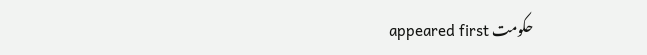حکومت appeared first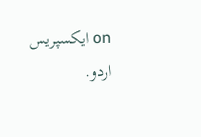on ایکسپریس اردو.